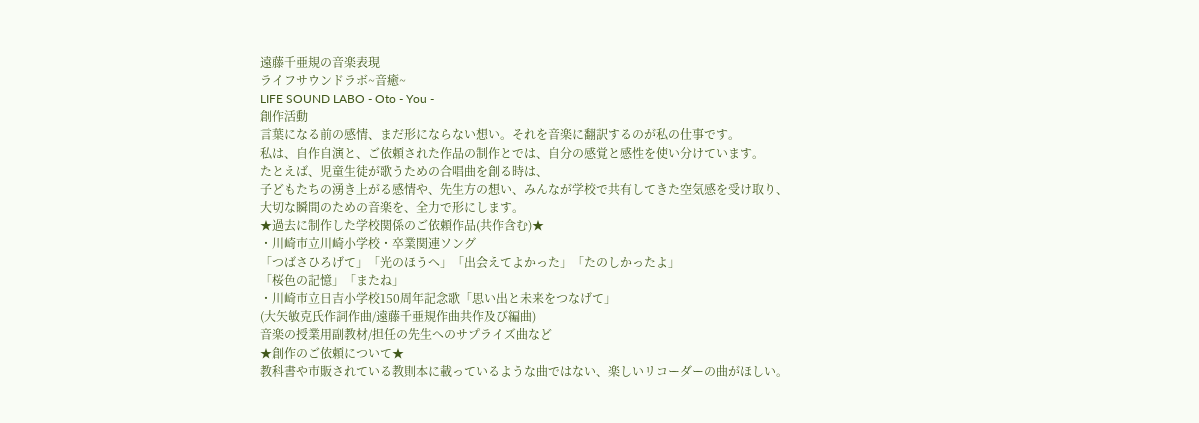遠藤千亜規の音楽表現
ライフサウンドラボ~音癒~
LIFE SOUND LABO - Oto - You -
創作活動
言葉になる前の感情、まだ形にならない想い。それを音楽に翻訳するのが私の仕事です。
私は、自作自演と、ご依頼された作品の制作とでは、自分の感覚と感性を使い分けています。
たとえば、児童生徒が歌うための合唱曲を創る時は、
子どもたちの湧き上がる感情や、先生方の想い、みんなが学校で共有してきた空気感を受け取り、
大切な瞬間のための音楽を、全力で形にします。
★過去に制作した学校関係のご依頼作品(共作含む)★
・川崎市立川崎小学校・卒業関連ソング
「つばさひろげて」「光のほうへ」「出会えてよかった」「たのしかったよ」
「桜色の記憶」「またね」
・川崎市立日吉小学校150周年記念歌「思い出と未来をつなげて」
(大矢敏克氏作詞作曲/遠藤千亜規作曲共作及び編曲)
音楽の授業用副教材/担任の先生へのサプライズ曲など
★創作のご依頼について★
教科書や市販されている教則本に載っているような曲ではない、楽しいリコーダーの曲がほしい。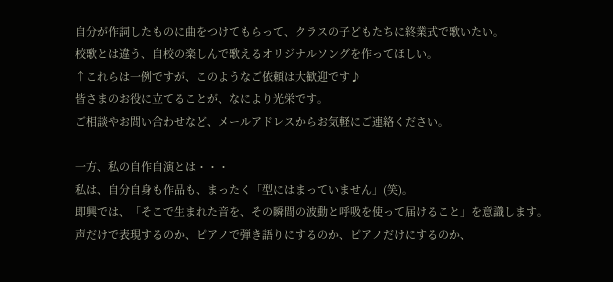自分が作詞したものに曲をつけてもらって、クラスの子どもたちに終業式で歌いたい。
校歌とは違う、自校の楽しんで歌えるオリジナルソングを作ってほしい。
↑これらは一例ですが、このようなご依頼は大歓迎です♪
皆さまのお役に立てることが、なにより光栄です。
ご相談やお問い合わせなど、メールアドレスからお気軽にご連絡ください。

一方、私の自作自演とは・・・
私は、自分自身も作品も、まったく「型にはまっていません」(笑)。
即興では、「そこで生まれた音を、その瞬間の波動と呼吸を使って届けること」を意識します。
声だけで表現するのか、ピアノで弾き語りにするのか、ピアノだけにするのか、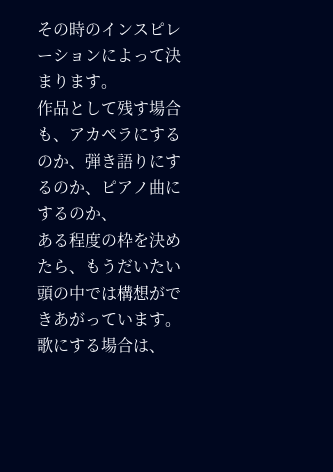その時のインスピレーションによって決まります。
作品として残す場合も、アカペラにするのか、弾き語りにするのか、ピアノ曲にするのか、
ある程度の枠を決めたら、もうだいたい頭の中では構想ができあがっています。
歌にする場合は、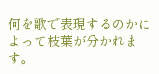何を歌で表現するのかによって枝葉が分かれます。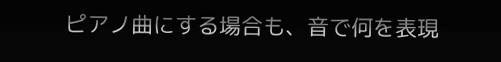ピアノ曲にする場合も、音で何を表現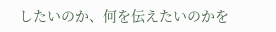したいのか、何を伝えたいのかを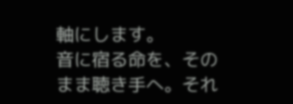軸にします。
音に宿る命を、そのまま聴き手へ。それ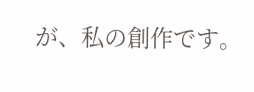が、私の創作です。